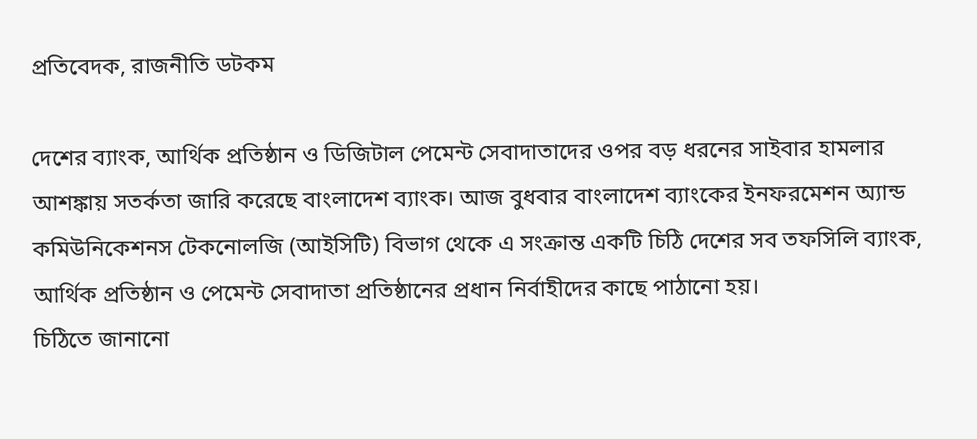প্রতিবেদক, রাজনীতি ডটকম

দেশের ব্যাংক, আর্থিক প্রতিষ্ঠান ও ডিজিটাল পেমেন্ট সেবাদাতাদের ওপর বড় ধরনের সাইবার হামলার আশঙ্কায় সতর্কতা জারি করেছে বাংলাদেশ ব্যাংক। আজ বুধবার বাংলাদেশ ব্যাংকের ইনফরমেশন অ্যান্ড কমিউনিকেশনস টেকনোলজি (আইসিটি) বিভাগ থেকে এ সংক্রান্ত একটি চিঠি দেশের সব তফসিলি ব্যাংক, আর্থিক প্রতিষ্ঠান ও পেমেন্ট সেবাদাতা প্রতিষ্ঠানের প্রধান নির্বাহীদের কাছে পাঠানো হয়।
চিঠিতে জানানো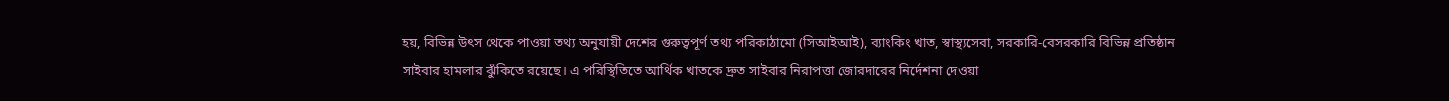হয়, বিভিন্ন উৎস থেকে পাওয়া তথ্য অনুযায়ী দেশের গুরুত্বপূর্ণ তথ্য পরিকাঠামো (সিআইআই), ব্যাংকিং খাত, স্বাস্থ্যসেবা, সরকারি-বেসরকারি বিভিন্ন প্রতিষ্ঠান সাইবার হামলার ঝুঁকিতে রয়েছে। এ পরিস্থিতিতে আর্থিক খাতকে দ্রুত সাইবার নিরাপত্তা জোরদারের নির্দেশনা দেওয়া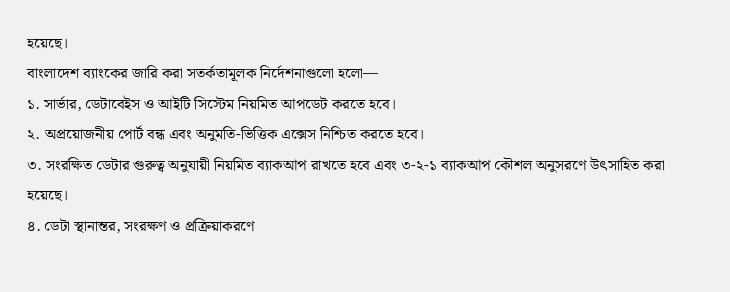হয়েছে।
বাংলাদেশ ব্যাংকের জারি করা সতর্কতামূলক নির্দেশনাগুলো হলো—
১. সার্ভার, ডেটাবেইস ও আইটি সিস্টেম নিয়মিত আপডেট করতে হবে।
২. অপ্রয়োজনীয় পোর্ট বন্ধ এবং অনুমতি-ভিত্তিক এক্সেস নিশ্চিত করতে হবে।
৩. সংরক্ষিত ডেটার গুরুত্ব অনুযায়ী নিয়মিত ব্যাকআপ রাখতে হবে এবং ৩-২-১ ব্যাকআপ কৌশল অনুসরণে উৎসাহিত করা হয়েছে।
৪. ডেটা স্থানান্তর, সংরক্ষণ ও প্রক্রিয়াকরণে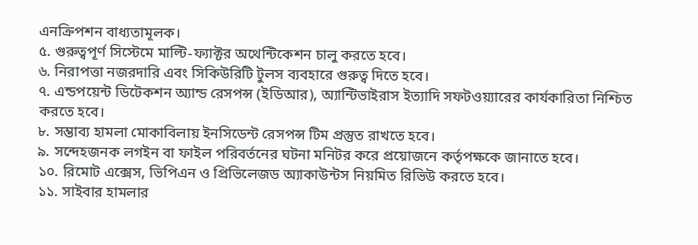এনক্রিপশন বাধ্যতামূলক।
৫. গুরুত্বপূর্ণ সিস্টেমে মাল্টি-ফ্যাক্টর অথেন্টিকেশন চালু করতে হবে।
৬. নিরাপত্তা নজরদারি এবং সিকিউরিটি টুলস ব্যবহারে গুরুত্ব দিতে হবে।
৭. এন্ডপয়েন্ট ডিটেকশন অ্যান্ড রেসপন্স (ইডিআর), অ্যান্টিভাইরাস ইত্যাদি সফটওয়্যারের কার্যকারিতা নিশ্চিত করতে হবে।
৮. সম্ভাব্য হামলা মোকাবিলায় ইনসিডেন্ট রেসপন্স টিম প্রস্তুত রাখতে হবে।
৯. সন্দেহজনক লগইন বা ফাইল পরিবর্তনের ঘটনা মনিটর করে প্রয়োজনে কর্তৃপক্ষকে জানাতে হবে।
১০. রিমোট এক্সেস, ভিপিএন ও প্রিভিলেজড অ্যাকাউন্টস নিয়মিত রিভিউ করতে হবে।
১১. সাইবার হামলার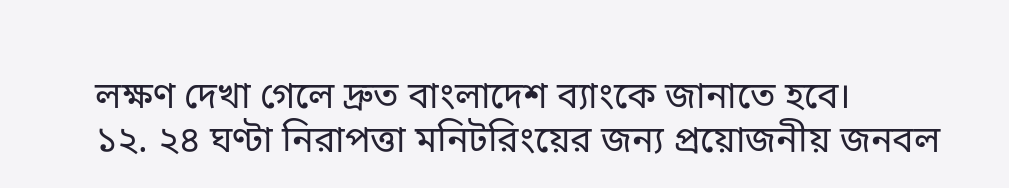লক্ষণ দেখা গেলে দ্রুত বাংলাদেশ ব্যাংকে জানাতে হবে।
১২. ২৪ ঘণ্টা নিরাপত্তা মনিটরিংয়ের জন্য প্রয়োজনীয় জনবল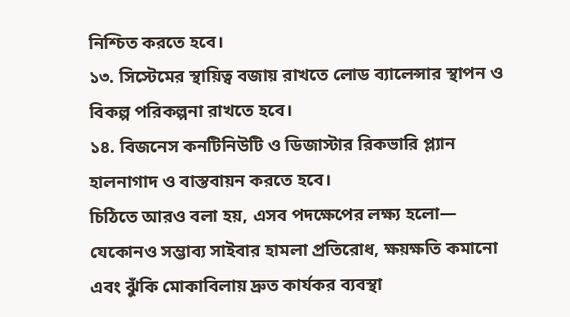নিশ্চিত করতে হবে।
১৩. সিস্টেমের স্থায়িত্ব বজায় রাখতে লোড ব্যালেন্সার স্থাপন ও বিকল্প পরিকল্পনা রাখতে হবে।
১৪. বিজনেস কনটিনিউটি ও ডিজাস্টার রিকভারি প্ল্যান হালনাগাদ ও বাস্তবায়ন করতে হবে।
চিঠিতে আরও বলা হয়, এসব পদক্ষেপের লক্ষ্য হলো— যেকোনও সম্ভাব্য সাইবার হামলা প্রতিরোধ, ক্ষয়ক্ষতি কমানো এবং ঝুঁকি মোকাবিলায় দ্রুত কার্যকর ব্যবস্থা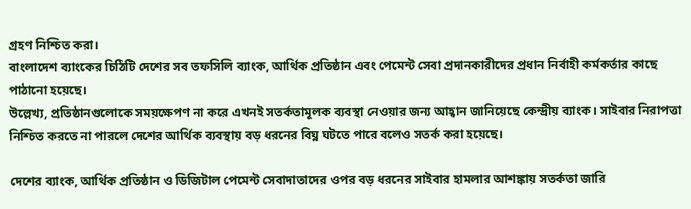গ্রহণ নিশ্চিত করা।
বাংলাদেশ ব্যাংকের চিঠিটি দেশের সব তফসিলি ব্যাংক, আর্থিক প্রতিষ্ঠান এবং পেমেন্ট সেবা প্রদানকারীদের প্রধান নির্বাহী কর্মকর্তার কাছে পাঠানো হয়েছে।
উল্লেখ্য, প্রতিষ্ঠানগুলোকে সময়ক্ষেপণ না করে এখনই সতর্কতামূলক ব্যবস্থা নেওয়ার জন্য আহ্বান জানিয়েছে কেন্দ্রীয় ব্যাংক। সাইবার নিরাপত্তা নিশ্চিত করতে না পারলে দেশের আর্থিক ব্যবস্থায় বড় ধরনের বিঘ্ন ঘটতে পারে বলেও সতর্ক করা হয়েছে।

দেশের ব্যাংক, আর্থিক প্রতিষ্ঠান ও ডিজিটাল পেমেন্ট সেবাদাতাদের ওপর বড় ধরনের সাইবার হামলার আশঙ্কায় সতর্কতা জারি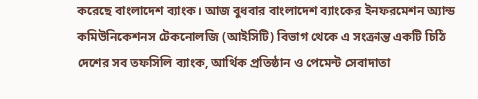করেছে বাংলাদেশ ব্যাংক। আজ বুধবার বাংলাদেশ ব্যাংকের ইনফরমেশন অ্যান্ড কমিউনিকেশনস টেকনোলজি (আইসিটি) বিভাগ থেকে এ সংক্রান্ত একটি চিঠি দেশের সব তফসিলি ব্যাংক, আর্থিক প্রতিষ্ঠান ও পেমেন্ট সেবাদাতা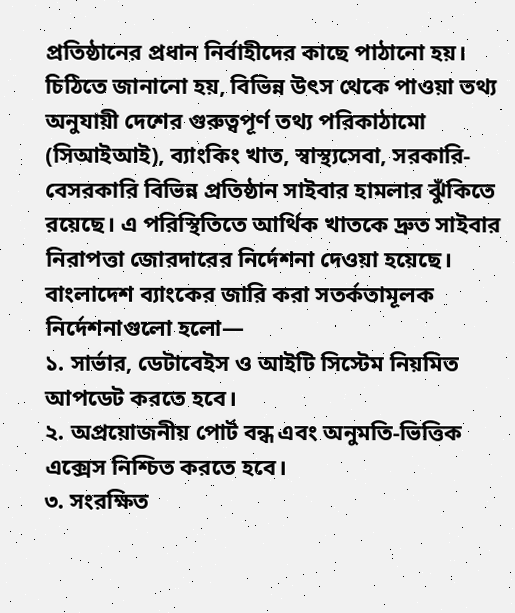প্রতিষ্ঠানের প্রধান নির্বাহীদের কাছে পাঠানো হয়।
চিঠিতে জানানো হয়, বিভিন্ন উৎস থেকে পাওয়া তথ্য অনুযায়ী দেশের গুরুত্বপূর্ণ তথ্য পরিকাঠামো (সিআইআই), ব্যাংকিং খাত, স্বাস্থ্যসেবা, সরকারি-বেসরকারি বিভিন্ন প্রতিষ্ঠান সাইবার হামলার ঝুঁকিতে রয়েছে। এ পরিস্থিতিতে আর্থিক খাতকে দ্রুত সাইবার নিরাপত্তা জোরদারের নির্দেশনা দেওয়া হয়েছে।
বাংলাদেশ ব্যাংকের জারি করা সতর্কতামূলক নির্দেশনাগুলো হলো—
১. সার্ভার, ডেটাবেইস ও আইটি সিস্টেম নিয়মিত আপডেট করতে হবে।
২. অপ্রয়োজনীয় পোর্ট বন্ধ এবং অনুমতি-ভিত্তিক এক্সেস নিশ্চিত করতে হবে।
৩. সংরক্ষিত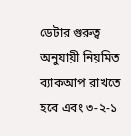ডেটার গুরুত্ব অনুযায়ী নিয়মিত ব্যাকআপ রাখতে হবে এবং ৩-২-১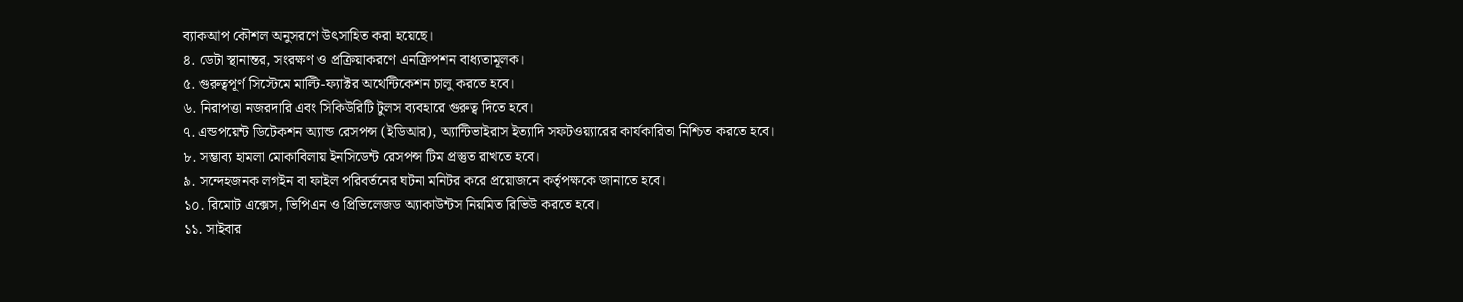ব্যাকআপ কৌশল অনুসরণে উৎসাহিত করা হয়েছে।
৪. ডেটা স্থানান্তর, সংরক্ষণ ও প্রক্রিয়াকরণে এনক্রিপশন বাধ্যতামূলক।
৫. গুরুত্বপূর্ণ সিস্টেমে মাল্টি-ফ্যাক্টর অথেন্টিকেশন চালু করতে হবে।
৬. নিরাপত্তা নজরদারি এবং সিকিউরিটি টুলস ব্যবহারে গুরুত্ব দিতে হবে।
৭. এন্ডপয়েন্ট ডিটেকশন অ্যান্ড রেসপন্স (ইডিআর), অ্যান্টিভাইরাস ইত্যাদি সফটওয়্যারের কার্যকারিতা নিশ্চিত করতে হবে।
৮. সম্ভাব্য হামলা মোকাবিলায় ইনসিডেন্ট রেসপন্স টিম প্রস্তুত রাখতে হবে।
৯. সন্দেহজনক লগইন বা ফাইল পরিবর্তনের ঘটনা মনিটর করে প্রয়োজনে কর্তৃপক্ষকে জানাতে হবে।
১০. রিমোট এক্সেস, ভিপিএন ও প্রিভিলেজড অ্যাকাউন্টস নিয়মিত রিভিউ করতে হবে।
১১. সাইবার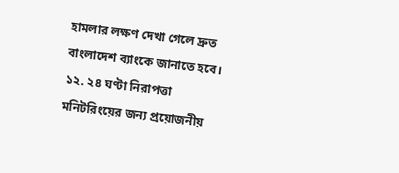হামলার লক্ষণ দেখা গেলে দ্রুত বাংলাদেশ ব্যাংকে জানাতে হবে।
১২. ২৪ ঘণ্টা নিরাপত্তা মনিটরিংয়ের জন্য প্রয়োজনীয়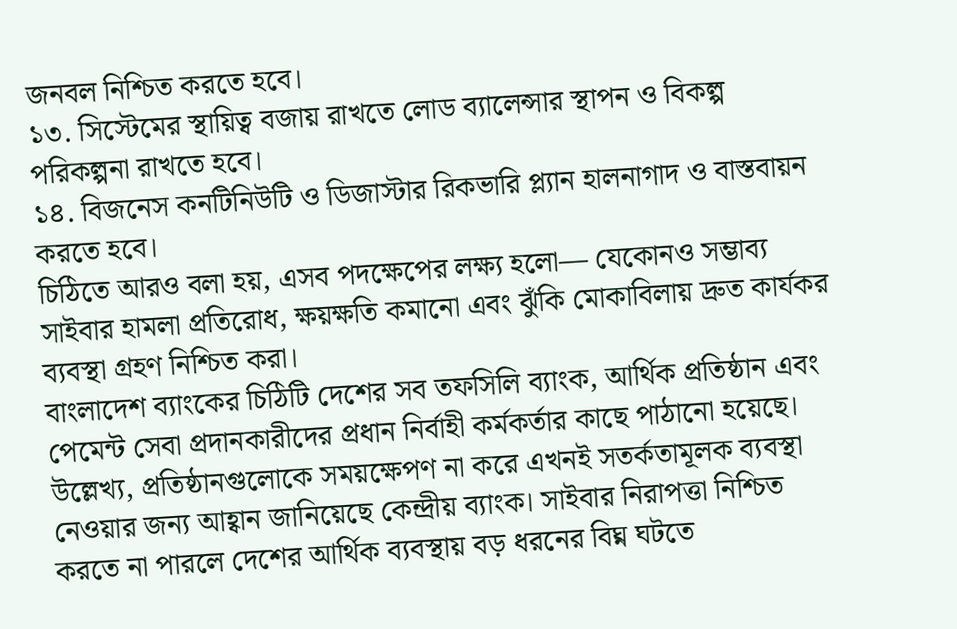জনবল নিশ্চিত করতে হবে।
১৩. সিস্টেমের স্থায়িত্ব বজায় রাখতে লোড ব্যালেন্সার স্থাপন ও বিকল্প পরিকল্পনা রাখতে হবে।
১৪. বিজনেস কনটিনিউটি ও ডিজাস্টার রিকভারি প্ল্যান হালনাগাদ ও বাস্তবায়ন করতে হবে।
চিঠিতে আরও বলা হয়, এসব পদক্ষেপের লক্ষ্য হলো— যেকোনও সম্ভাব্য সাইবার হামলা প্রতিরোধ, ক্ষয়ক্ষতি কমানো এবং ঝুঁকি মোকাবিলায় দ্রুত কার্যকর ব্যবস্থা গ্রহণ নিশ্চিত করা।
বাংলাদেশ ব্যাংকের চিঠিটি দেশের সব তফসিলি ব্যাংক, আর্থিক প্রতিষ্ঠান এবং পেমেন্ট সেবা প্রদানকারীদের প্রধান নির্বাহী কর্মকর্তার কাছে পাঠানো হয়েছে।
উল্লেখ্য, প্রতিষ্ঠানগুলোকে সময়ক্ষেপণ না করে এখনই সতর্কতামূলক ব্যবস্থা নেওয়ার জন্য আহ্বান জানিয়েছে কেন্দ্রীয় ব্যাংক। সাইবার নিরাপত্তা নিশ্চিত করতে না পারলে দেশের আর্থিক ব্যবস্থায় বড় ধরনের বিঘ্ন ঘটতে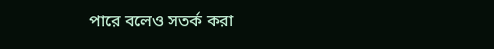পারে বলেও সতর্ক করা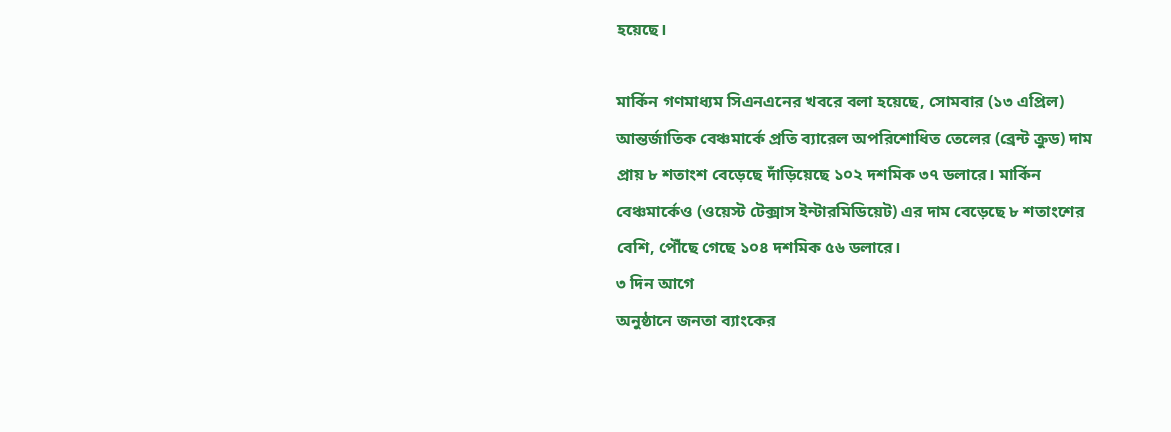হয়েছে।

মার্কিন গণমাধ্যম সিএনএনের খবরে বলা হয়েছে, সোমবার (১৩ এপ্রিল) আন্তর্জাতিক বেঞ্চমার্কে প্রতি ব্যারেল অপরিশোধিত তেলের (ব্রেন্ট ক্রুড) দাম প্রায় ৮ শতাংশ বেড়েছে দাঁড়িয়েছে ১০২ দশমিক ৩৭ ডলারে। মার্কিন বেঞ্চমার্কেও (ওয়েস্ট টেক্সাস ইন্টারমিডিয়েট) এর দাম বেড়েছে ৮ শতাংশের বেশি, পৌঁছে গেছে ১০৪ দশমিক ৫৬ ডলারে।
৩ দিন আগে
অনুষ্ঠানে জনতা ব্যাংকের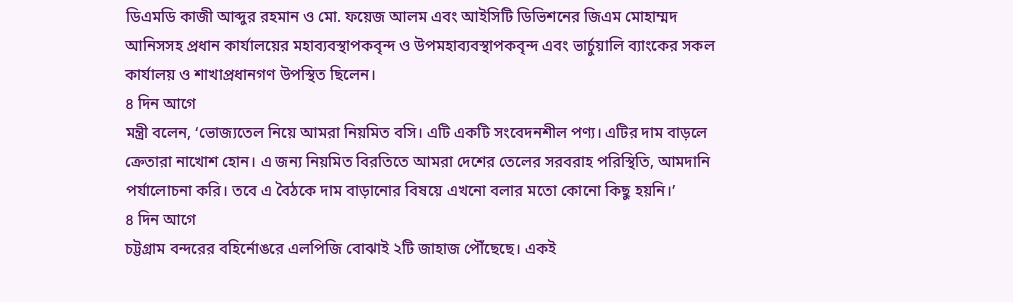ডিএমডি কাজী আব্দুর রহমান ও মো. ফয়েজ আলম এবং আইসিটি ডিভিশনের জিএম মোহাম্মদ আনিসসহ প্রধান কার্যালয়ের মহাব্যবস্থাপকবৃন্দ ও উপমহাব্যবস্থাপকবৃন্দ এবং ভার্চুয়ালি ব্যাংকের সকল কার্যালয় ও শাখাপ্রধানগণ উপস্থিত ছিলেন।
৪ দিন আগে
মন্ত্রী বলেন, ‘ভোজ্যতেল নিয়ে আমরা নিয়মিত বসি। এটি একটি সংবেদনশীল পণ্য। এটির দাম বাড়লে ক্রেতারা নাখোশ হোন। এ জন্য নিয়মিত বিরতিতে আমরা দেশের তেলের সরবরাহ পরিস্থিতি, আমদানি পর্যালোচনা করি। তবে এ বৈঠকে দাম বাড়ানোর বিষয়ে এখনো বলার মতো কোনো কিছু হয়নি।’
৪ দিন আগে
চট্টগ্রাম বন্দরের বহির্নোঙরে এলপিজি বোঝাই ২টি জাহাজ পৌঁছেছে। একই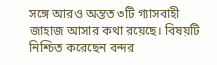সঙ্গে আরও অন্তত ৩টি গ্যাসবাহী জাহাজ আসার কথা রয়েছে। বিষয়টি নিশ্চিত করেছেন বন্দর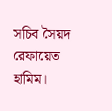সচিব সৈয়দ রেফায়েত হামিম।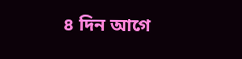৪ দিন আগে